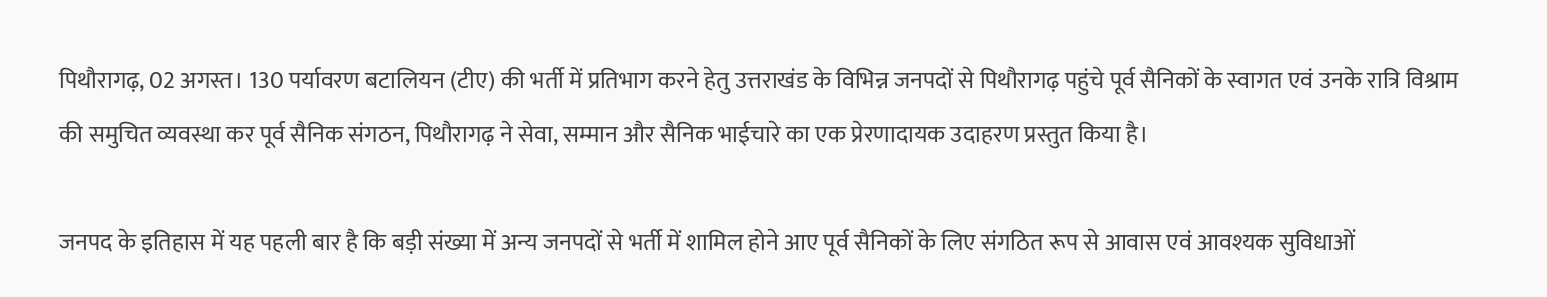पिथौरागढ़, 02 अगस्त। 130 पर्यावरण बटालियन (टीए) की भर्ती में प्रतिभाग करने हेतु उत्तराखंड के विभिन्न जनपदों से पिथौरागढ़ पहुंचे पूर्व सैनिकों के स्वागत एवं उनके रात्रि विश्राम की समुचित व्यवस्था कर पूर्व सैनिक संगठन, पिथौरागढ़ ने सेवा, सम्मान और सैनिक भाईचारे का एक प्रेरणादायक उदाहरण प्रस्तुत किया है।

जनपद के इतिहास में यह पहली बार है कि बड़ी संख्या में अन्य जनपदों से भर्ती में शामिल होने आए पूर्व सैनिकों के लिए संगठित रूप से आवास एवं आवश्यक सुविधाओं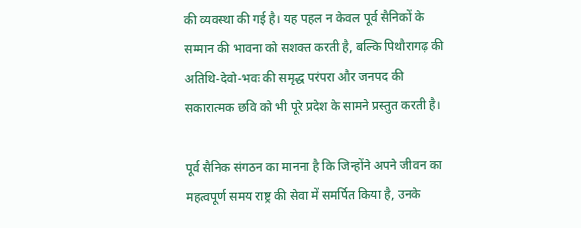की व्यवस्था की गई है। यह पहल न केवल पूर्व सैनिकों के सम्मान की भावना को सशक्त करती है, बल्कि पिथौरागढ़ की अतिथि-देवो-भवः की समृद्ध परंपरा और जनपद की सकारात्मक छवि को भी पूरे प्रदेश के सामने प्रस्तुत करती है।

पूर्व सैनिक संगठन का मानना है कि जिन्होंने अपने जीवन का महत्वपूर्ण समय राष्ट्र की सेवा में समर्पित किया है, उनके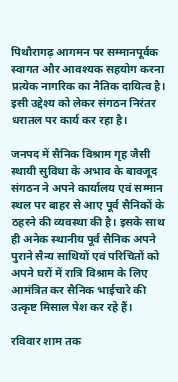पिथौरागढ़ आगमन पर सम्मानपूर्वक स्वागत और आवश्यक सहयोग करना प्रत्येक नागरिक का नैतिक दायित्व है। इसी उद्देश्य को लेकर संगठन निरंतर धरातल पर कार्य कर रहा है।

जनपद में सैनिक विश्राम गृह जैसी स्थायी सुविधा के अभाव के बावजूद संगठन ने अपने कार्यालय एवं सम्मान स्थल पर बाहर से आए पूर्व सैनिकों के ठहरने की व्यवस्था की है। इसके साथ ही अनेक स्थानीय पूर्व सैनिक अपने पुराने सैन्य साथियों एवं परिचितों को अपने घरों में रात्रि विश्राम के लिए आमंत्रित कर सैनिक भाईचारे की उत्कृष्ट मिसाल पेश कर रहे हैं।

रविवार शाम तक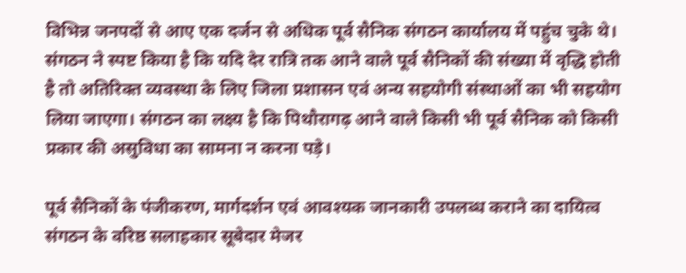विभिन्न जनपदों से आए एक दर्जन से अधिक पूर्व सैनिक संगठन कार्यालय में पहुंच चुके थे। संगठन ने स्पष्ट किया है कि यदि देर रात्रि तक आने वाले पूर्व सैनिकों की संख्या में वृद्धि होती है तो अतिरिक्त व्यवस्था के लिए जिला प्रशासन एवं अन्य सहयोगी संस्थाओं का भी सहयोग लिया जाएगा। संगठन का लक्ष्य है कि पिथौरागढ़ आने वाले किसी भी पूर्व सैनिक को किसी प्रकार की असुविधा का सामना न करना पड़े।

पूर्व सैनिकों के पंजीकरण, मार्गदर्शन एवं आवश्यक जानकारी उपलब्ध कराने का दायित्व संगठन के वरिष्ठ सलाहकार सूबेदार मेजर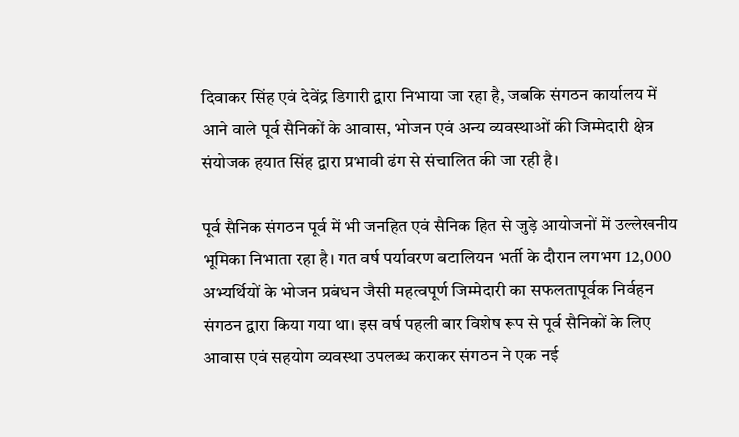दिवाकर सिंह एवं देवेंद्र डिगारी द्वारा निभाया जा रहा है, जबकि संगठन कार्यालय में आने वाले पूर्व सैनिकों के आवास, भोजन एवं अन्य व्यवस्थाओं की जिम्मेदारी क्षेत्र संयोजक हयात सिंह द्वारा प्रभावी ढंग से संचालित की जा रही है।

पूर्व सैनिक संगठन पूर्व में भी जनहित एवं सैनिक हित से जुड़े आयोजनों में उल्लेखनीय भूमिका निभाता रहा है। गत वर्ष पर्यावरण बटालियन भर्ती के दौरान लगभग 12,000 अभ्यर्थियों के भोजन प्रबंधन जैसी महत्वपूर्ण जिम्मेदारी का सफलतापूर्वक निर्वहन संगठन द्वारा किया गया था। इस वर्ष पहली बार विशेष रूप से पूर्व सैनिकों के लिए आवास एवं सहयोग व्यवस्था उपलब्ध कराकर संगठन ने एक नई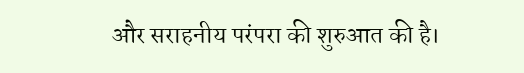और सराहनीय परंपरा की शुरुआत की है।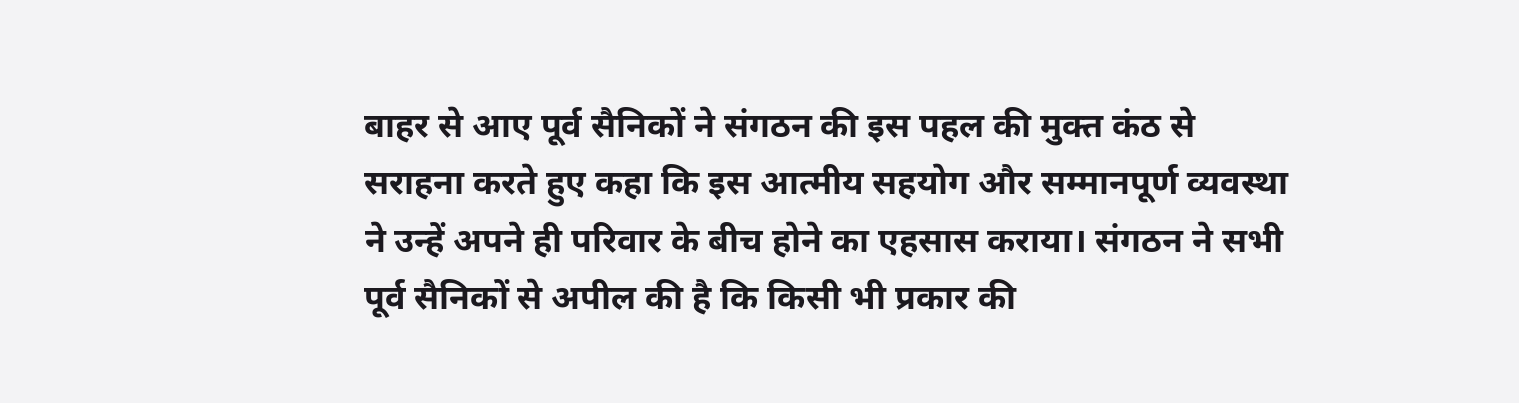बाहर से आए पूर्व सैनिकों ने संगठन की इस पहल की मुक्त कंठ से सराहना करते हुए कहा कि इस आत्मीय सहयोग और सम्मानपूर्ण व्यवस्था ने उन्हें अपने ही परिवार के बीच होने का एहसास कराया। संगठन ने सभी पूर्व सैनिकों से अपील की है कि किसी भी प्रकार की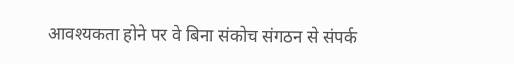आवश्यकता होने पर वे बिना संकोच संगठन से संपर्क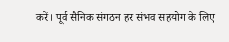करें। पूर्व सैनिक संगठन हर संभव सहयोग के लिए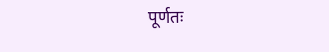पूर्णतः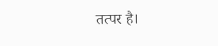तत्पर है।